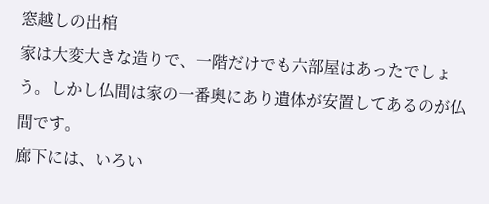窓越しの出棺
家は大変大きな造りで、一階だけでも六部屋はあったでしょう。しかし仏間は家の一番奥にあり遺体が安置してあるのが仏間です。
廊下には、いろい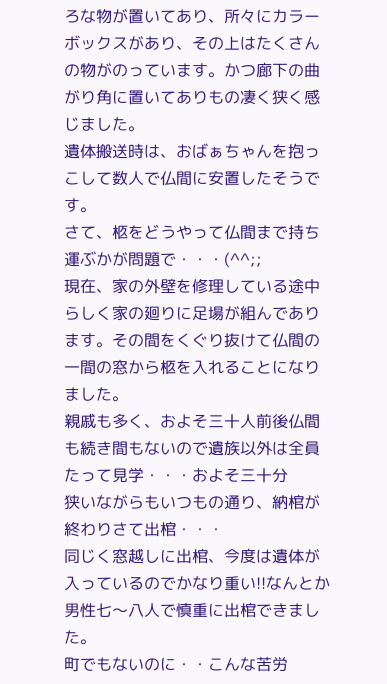ろな物が置いてあり、所々にカラーボックスがあり、その上はたくさんの物がのっています。かつ廊下の曲がり角に置いてありもの凄く狭く感じました。
遺体搬送時は、おばぁちゃんを抱っこして数人で仏間に安置したそうです。
さて、柩をどうやって仏間まで持ち運ぶかが問題で・・・(^^;;
現在、家の外壁を修理している途中らしく家の廻りに足場が組んであります。その間をくぐり抜けて仏間の一間の窓から柩を入れることになりました。
親戚も多く、およそ三十人前後仏間も続き間もないので遺族以外は全員たって見学・・・およそ三十分
狭いながらもいつもの通り、納棺が終わりさて出棺・・・
同じく窓越しに出棺、今度は遺体が入っているのでかなり重い!!なんとか男性七〜八人で慎重に出棺できました。
町でもないのに・・こんな苦労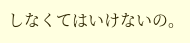しなくてはいけないの。